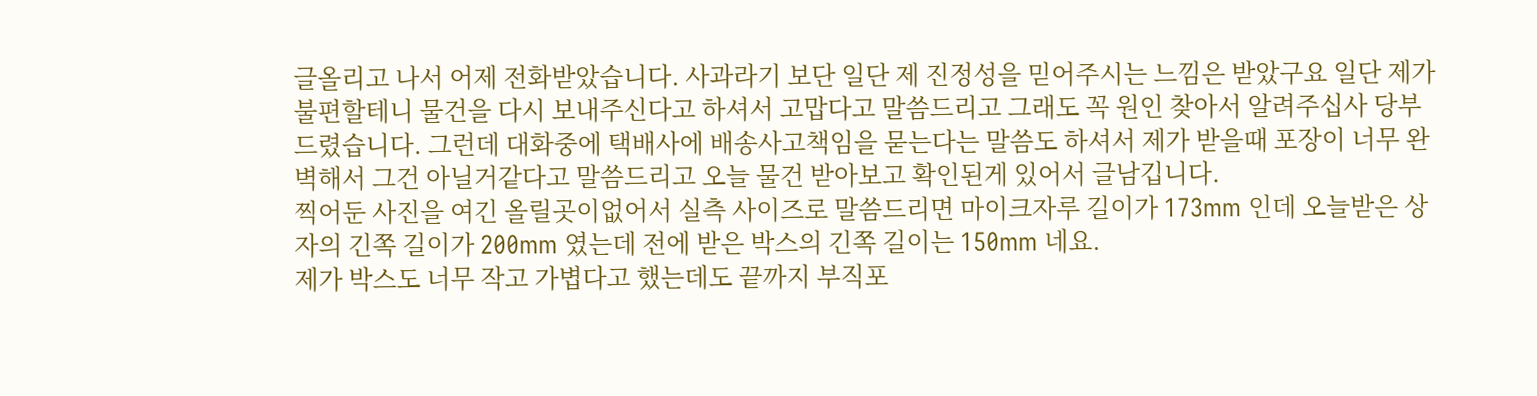글올리고 나서 어제 전화받았습니다. 사과라기 보단 일단 제 진정성을 믿어주시는 느낌은 받았구요 일단 제가 불편할테니 물건을 다시 보내주신다고 하셔서 고맙다고 말씀드리고 그래도 꼭 원인 찾아서 알려주십사 당부드렸습니다. 그런데 대화중에 택배사에 배송사고책임을 묻는다는 말씀도 하셔서 제가 받을때 포장이 너무 완벽해서 그건 아닐거같다고 말씀드리고 오늘 물건 받아보고 확인된게 있어서 글남깁니다.
찍어둔 사진을 여긴 올릴곳이없어서 실측 사이즈로 말씀드리면 마이크자루 길이가 173mm 인데 오늘받은 상자의 긴쪽 길이가 200mm 였는데 전에 받은 박스의 긴쪽 길이는 150mm 네요.
제가 박스도 너무 작고 가볍다고 했는데도 끝까지 부직포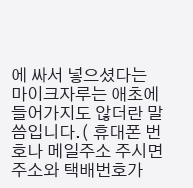에 싸서 넣으셨다는 마이크자루는 애초에 들어가지도 않더란 말씀입니다.( 휴대폰 번호나 메일주소 주시면 주소와 택배번호가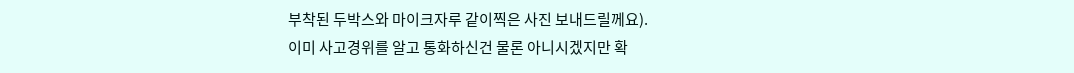부착된 두박스와 마이크자루 같이찍은 사진 보내드릴께요).
이미 사고경위를 알고 통화하신건 물론 아니시겠지만 확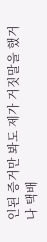인된 증거만 봐도 제가 거짓말을 했거나 택배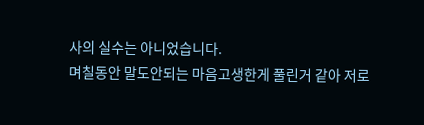사의 실수는 아니었습니다.
며칠동안 말도안되는 마음고생한게 풀린거 같아 저로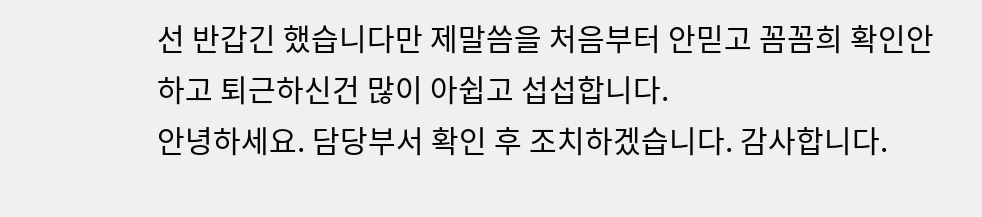선 반갑긴 했습니다만 제말씀을 처음부터 안믿고 꼼꼼희 확인안하고 퇴근하신건 많이 아쉽고 섭섭합니다.
안녕하세요. 담당부서 확인 후 조치하겠습니다. 감사합니다.